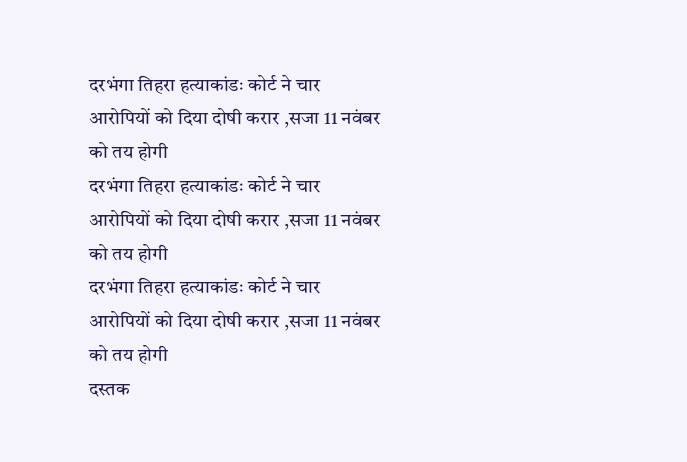दरभंगा तिहरा हत्याकांडः कोर्ट ने चार आरोपियों को दिया दोषी करार ,सजा 11 नवंबर को तय होगी
दरभंगा तिहरा हत्याकांडः कोर्ट ने चार आरोपियों को दिया दोषी करार ,सजा 11 नवंबर को तय होगी
दरभंगा तिहरा हत्याकांडः कोर्ट ने चार आरोपियों को दिया दोषी करार ,सजा 11 नवंबर को तय होगी
दस्तक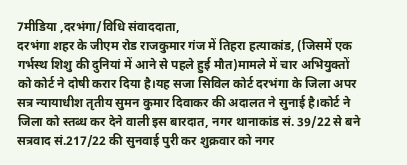7मीडिया ,दरभंगा/विधि संवाददाता,
दरभंगा शहर के जीएम रोड राजकुमार गंज में तिहरा हत्याकांड, (जिसमें एक गर्भस्थ शिशु की दुनियां में आने से पहले हुई मौत)मामले में चार अभियुक्तों को कोर्ट ने दोषी करार दिया है।यह सजा सिविल कोर्ट दरभंगा के जिला अपर सत्र न्यायाधीश तृतीय सुमन कुमार दिवाकर की अदालत ने सुनाई है।कोर्ट ने जिला को स्तब्ध कर देने वाली इस बारदात, नगर थानाकांड सं. 39/22 से बने सत्रवाद सं.217/22 की सुनवाई पुरी कर शुक्रवार को नगर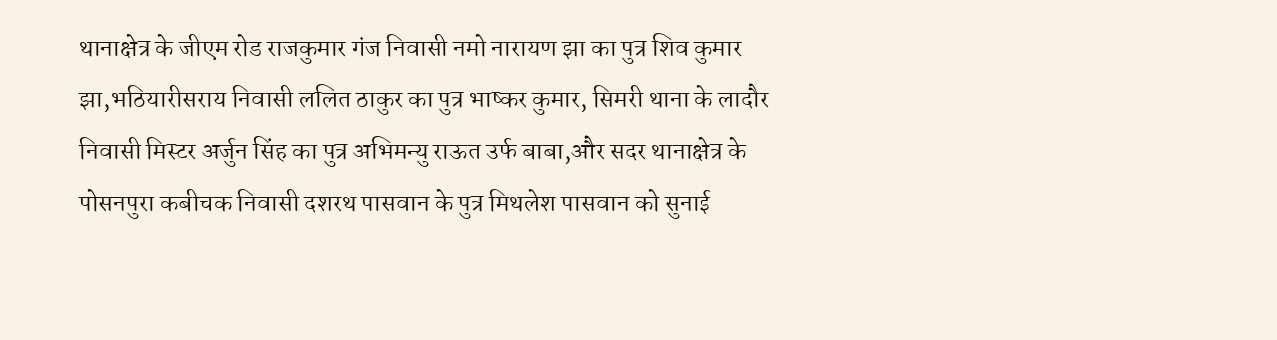थानाक्षेत्र के जीएम रोड राजकुमार गंज निवासी नमो नारायण झा का पुत्र शिव कुमार झा,भठियारीसराय निवासी ललित ठाकुर का पुत्र भाष्कर कुमार, सिमरी थाना के लादौर निवासी मिस्टर अर्जुन सिंह का पुत्र अभिमन्यु राऊत उर्फ बाबा,और सदर थानाक्षेत्र के पोसनपुरा कबीचक निवासी दशरथ पासवान के पुत्र मिथलेश पासवान को सुनाई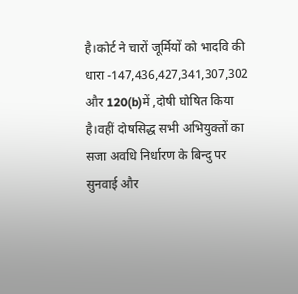है।कोर्ट ने चारों जूर्मियों को भादवि की धारा -147,436,427,341,307,302 और 120(b)में ,दोषी घोषित किया है।वहीं दोषसिद्ध सभी अभियुक्तों का सजा अवधि निर्धारण के बिन्दु पर सुनवाई और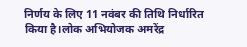निर्णय के लिए 11 नवंबर की तिथि निर्धारित किया है।लोक अभियोजक अमरेंद्र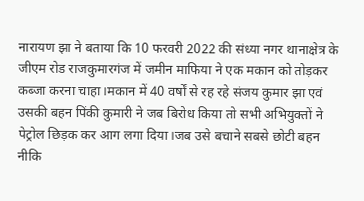नारायण झा ने बताया कि 10 फरवरी 2022 की संध्या नगर थानाक्षेत्र के जीएम रोड राजकुमारगंज में जमीन माफिया ने एक मकान को तोड़कर कब्जा करना चाहा।मकान में 40 वर्षों से रह रहे संजय कुमार झा एवं उसकी बहन पिंकी कुमारी ने जब बिरोध किया तो सभी अभियुक्तों ने पेट्रोल छिड़क कर आग लगा दिया।जब उसे बचाने सबसे छोटी बहन नीकि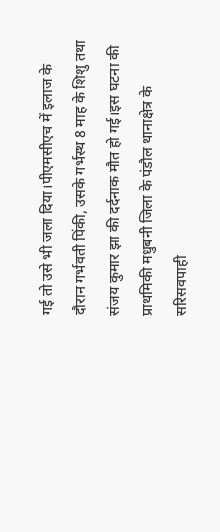गई तो उसे भी जला दिया।पीएमसीएच में इलाज के दौरान गर्भवती पिंकी, उसके गर्भस्थ 8 माह के शिशु तथा संजय कुमार झा की दर्दनाक मौत हो गई।इस घटना की प्राथमिकी मधुबनी जिला के पंडौल थानाक्षेत्र के सरिसवपाही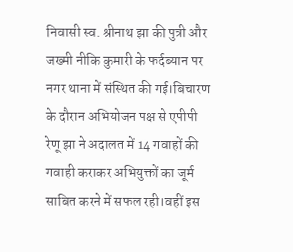निवासी स्व. श्रीनाथ झा की पुत्री और जख्मी नीकि कुमारी के फर्दब्यान पर नगर थाना में संस्थित की गई।बिचारण के दौरान अभियोजन पक्ष से एपीपी रेणू झा ने अदालत में 14 गवाहों की गवाही कराकर अभियुक्तों का जूर्म साबित करने में सफल रही।वहीं इस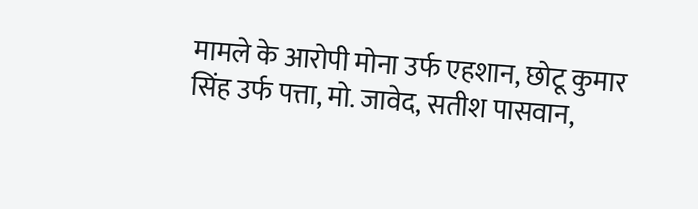मामले के आरोपी मोना उर्फ एहशान, छोटू कुमार सिंह उर्फ पत्ता, मो. जावेद, सतीश पासवान,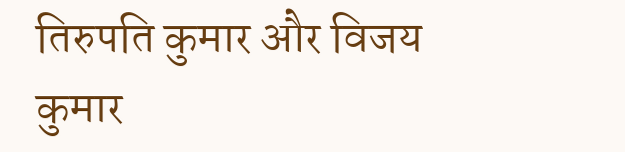तिरुपति कुमार और विजय कुमार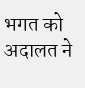भगत को अदालत ने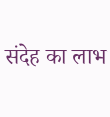संदेह का लाभ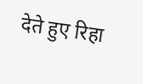देते हुए रिहा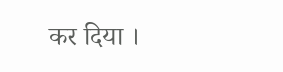कर दिया ।